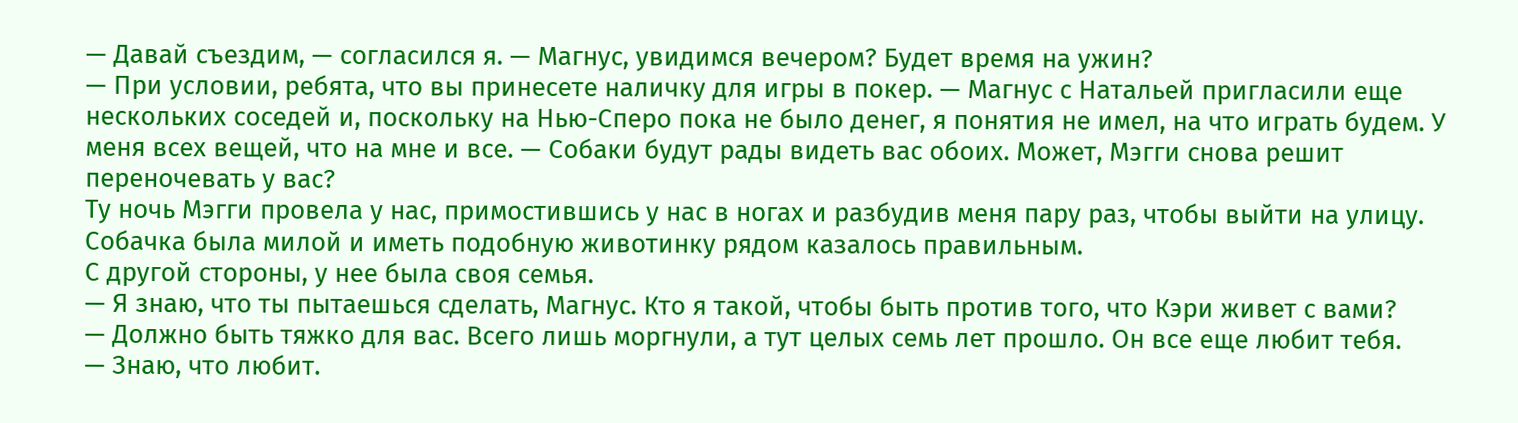— Давай съездим, — согласился я. — Магнус, увидимся вечером? Будет время на ужин?
— При условии, ребята, что вы принесете наличку для игры в покер. — Магнус с Натальей пригласили еще нескольких соседей и, поскольку на Нью-Сперо пока не было денег, я понятия не имел, на что играть будем. У меня всех вещей, что на мне и все. — Собаки будут рады видеть вас обоих. Может, Мэгги снова решит переночевать у вас?
Ту ночь Мэгги провела у нас, примостившись у нас в ногах и разбудив меня пару раз, чтобы выйти на улицу. Собачка была милой и иметь подобную животинку рядом казалось правильным.
С другой стороны, у нее была своя семья.
— Я знаю, что ты пытаешься сделать, Магнус. Кто я такой, чтобы быть против того, что Кэри живет с вами?
— Должно быть тяжко для вас. Всего лишь моргнули, а тут целых семь лет прошло. Он все еще любит тебя.
— Знаю, что любит.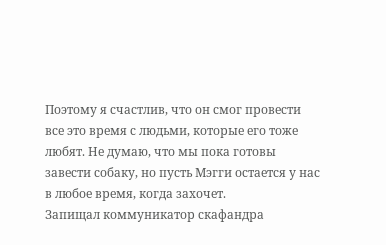Поэтому я счастлив, что он смог провести все это время с людьми, которые его тоже любят. Не думаю, что мы пока готовы завести собаку, но пусть Мэгги остается у нас в любое время, когда захочет.
Запищал коммуникатор скафандра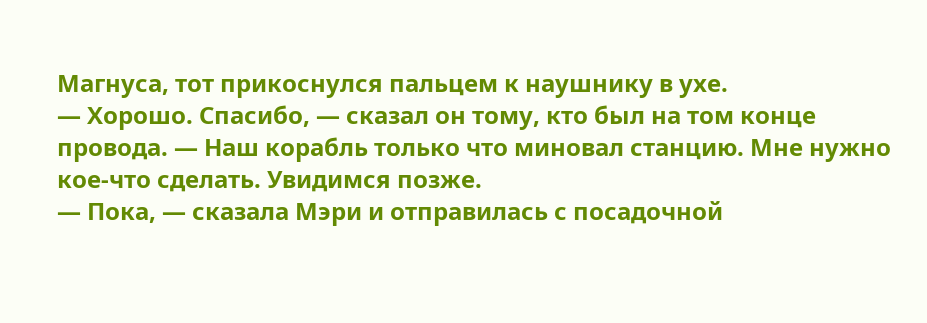Магнуса, тот прикоснулся пальцем к наушнику в ухе.
— Хорошо. Спасибо, — сказал он тому, кто был на том конце провода. — Наш корабль только что миновал станцию. Мне нужно кое-что сделать. Увидимся позже.
— Пока, — сказала Мэри и отправилась с посадочной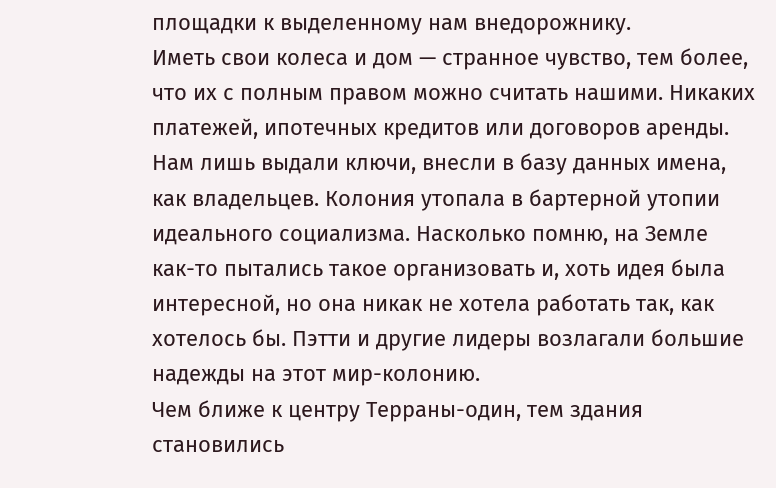площадки к выделенному нам внедорожнику.
Иметь свои колеса и дом — странное чувство, тем более, что их с полным правом можно считать нашими. Никаких платежей, ипотечных кредитов или договоров аренды. Нам лишь выдали ключи, внесли в базу данных имена, как владельцев. Колония утопала в бартерной утопии идеального социализма. Насколько помню, на Земле как-то пытались такое организовать и, хоть идея была интересной, но она никак не хотела работать так, как хотелось бы. Пэтти и другие лидеры возлагали большие надежды на этот мир-колонию.
Чем ближе к центру Терраны-один, тем здания становились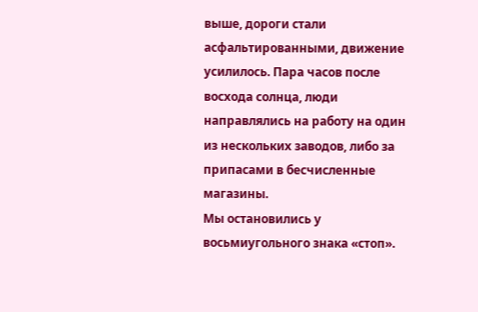выше, дороги стали асфальтированными, движение усилилось. Пара часов после восхода солнца, люди направлялись на работу на один из нескольких заводов, либо за припасами в бесчисленные магазины.
Мы остановились у восьмиугольного знака «стоп».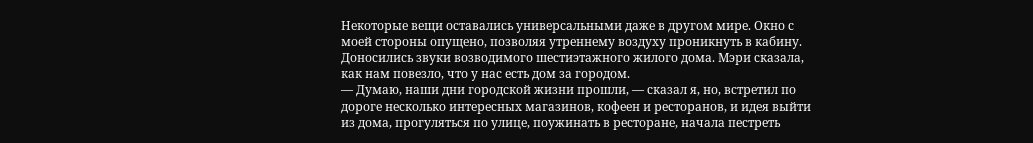Некоторые вещи оставались универсальными даже в другом мире. Окно с моей стороны опущено, позволяя утреннему воздуху проникнуть в кабину. Доносились звуки возводимого шестиэтажного жилого дома. Мэри сказала, как нам повезло, что у нас есть дом за городом.
— Думаю, наши дни городской жизни прошли, — сказал я, но, встретил по дороге несколько интересных магазинов, кофеен и ресторанов, и идея выйти из дома, прогуляться по улице, поужинать в ресторане, начала пестреть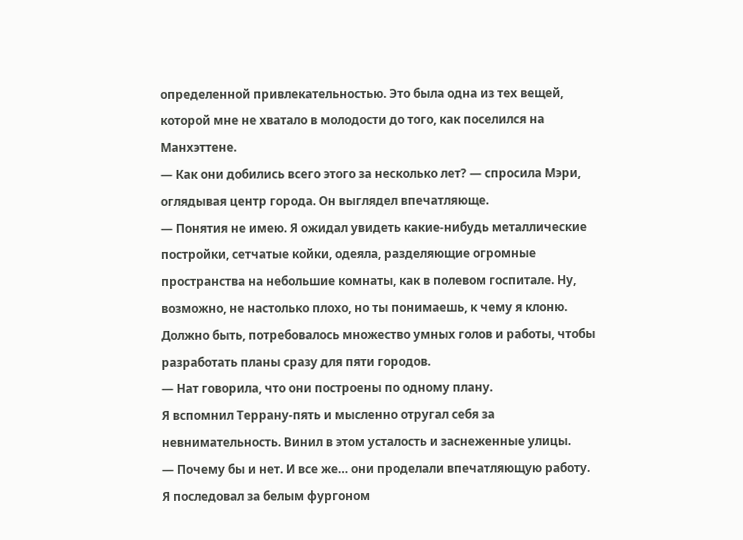определенной привлекательностью. Это была одна из тех вещей, которой мне не хватало в молодости до того, как поселился на Манхэттене.
— Как они добились всего этого за несколько лет? — спросила Мэри, оглядывая центр города. Он выглядел впечатляюще.
— Понятия не имею. Я ожидал увидеть какие-нибудь металлические постройки, сетчатые койки, одеяла, разделяющие огромные пространства на небольшие комнаты, как в полевом госпитале. Ну, возможно, не настолько плохо, но ты понимаешь, к чему я клоню. Должно быть, потребовалось множество умных голов и работы, чтобы разработать планы сразу для пяти городов.
— Нат говорила, что они построены по одному плану.
Я вспомнил Террану-пять и мысленно отругал себя за невнимательность. Винил в этом усталость и заснеженные улицы.
— Почему бы и нет. И все же… они проделали впечатляющую работу.
Я последовал за белым фургоном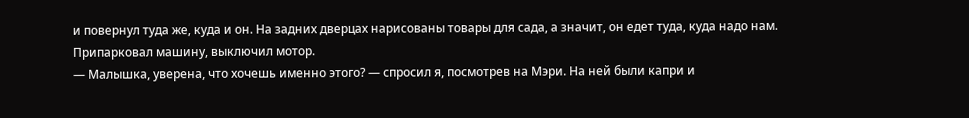и повернул туда же, куда и он. На задних дверцах нарисованы товары для сада, а значит, он едет туда, куда надо нам.
Припарковал машину, выключил мотор.
— Малышка, уверена, что хочешь именно этого? — спросил я, посмотрев на Мэри. На ней были капри и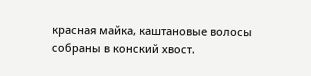красная майка, каштановые волосы собраны в конский хвост.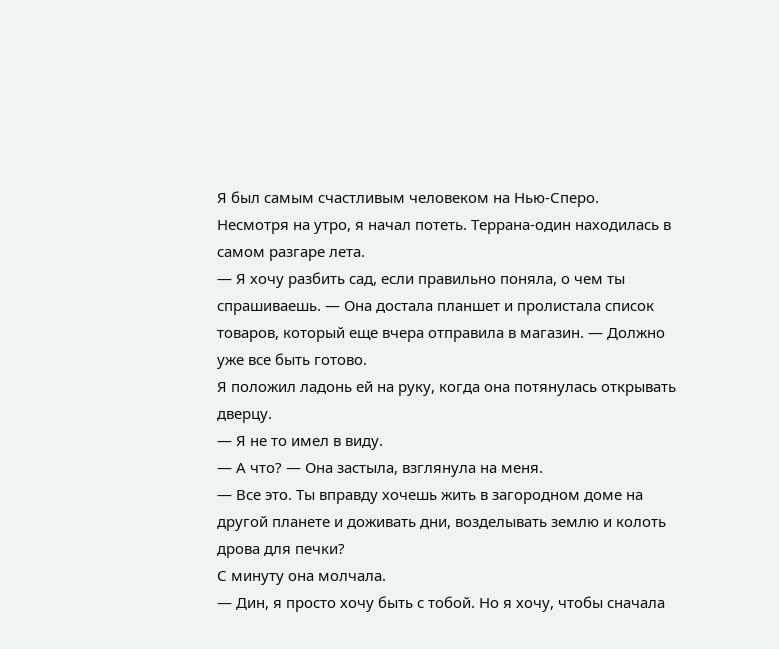Я был самым счастливым человеком на Нью-Сперо.
Несмотря на утро, я начал потеть. Террана-один находилась в самом разгаре лета.
— Я хочу разбить сад, если правильно поняла, о чем ты спрашиваешь. — Она достала планшет и пролистала список товаров, который еще вчера отправила в магазин. — Должно уже все быть готово.
Я положил ладонь ей на руку, когда она потянулась открывать дверцу.
— Я не то имел в виду.
— А что? — Она застыла, взглянула на меня.
— Все это. Ты вправду хочешь жить в загородном доме на другой планете и доживать дни, возделывать землю и колоть дрова для печки?
С минуту она молчала.
— Дин, я просто хочу быть с тобой. Но я хочу, чтобы сначала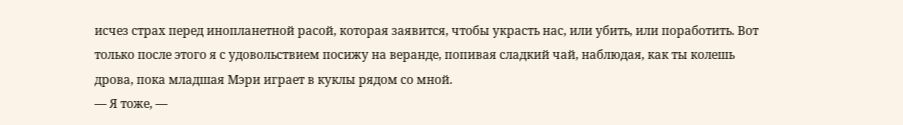исчез страх перед инопланетной расой, которая заявится, чтобы украсть нас, или убить, или поработить. Вот только после этого я с удовольствием посижу на веранде, попивая сладкий чай, наблюдая, как ты колешь дрова, пока младшая Мэри играет в куклы рядом со мной.
— Я тоже, —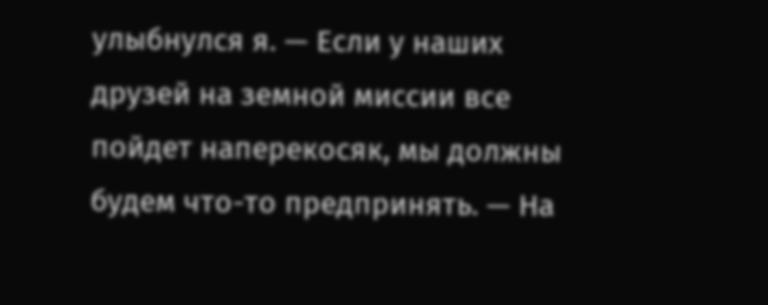улыбнулся я. — Если у наших друзей на земной миссии все пойдет наперекосяк, мы должны будем что-то предпринять. — На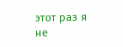этот раз я не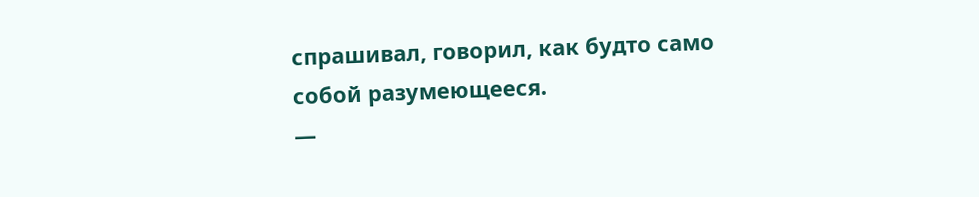спрашивал, говорил, как будто само собой разумеющееся.
—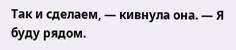Так и сделаем, — кивнула она. — Я буду рядом.